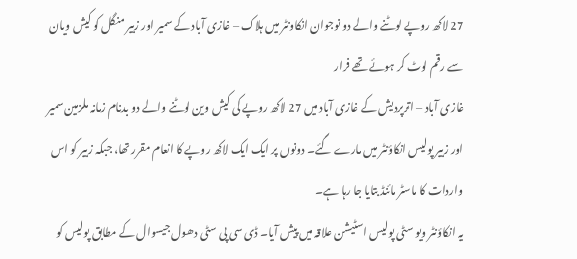27 لاکھ روپے لوٹنے والے دو نوجوان انکاونٹر میں ہلاک – غازی آباد کے سمیر اور زبیر منگل کو کیش ویان سے رقم لوٹ کر ہوئے تھے فرار
غازی آباد – اترپردیش کے غازی آباد میں 27 لاکھ روپے کی کیش وین لوٹنے والے دو بدنام زمانہ ملزمین سمیر اور زبیر پولیس انکاؤنٹر میں مارے گئے۔ دونوں پر ایک ایک لاکھ روپے کا انعام مقرر تھا، جبکہ زبیر کو اس واردات کا ماسٹر مائنڈ بتایا جا رہا ہے۔
یہ انکاؤنٹر ویو سٹی پولیس اسٹیشن علاقہ میں پیش آیا۔ ڈی سی پی سٹی دھول جیسوال کے مطابق پولیس کو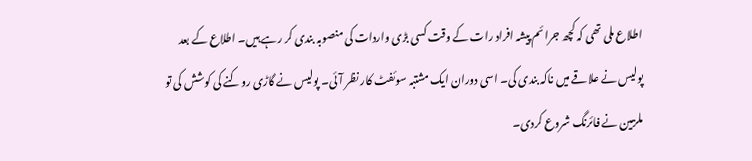اطلاع ملی تھی کہ کچھ جرائم پیشہ افراد رات کے وقت کسی بڑی واردات کی منصوبہ بندی کر رہے ہیں۔ اطلاع کے بعد پولیس نے علاقے میں ناکہ بندی کی۔ اسی دوران ایک مشتبہ سوئفٹ کار نظر آئی۔ پولیس نے گاڑی روکنے کی کوشش کی تو ملزمین نے فائرنگ شروع کردی۔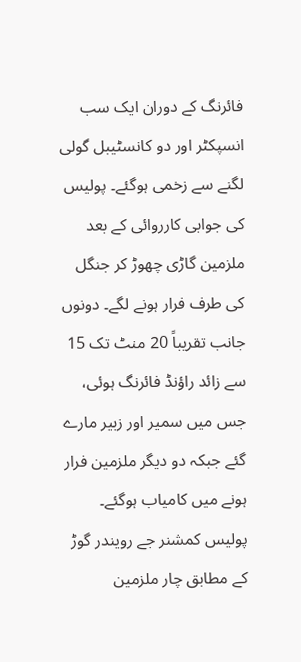فائرنگ کے دوران ایک سب انسپکٹر اور دو کانسٹیبل گولی لگنے سے زخمی ہوگئے۔ پولیس کی جوابی کارروائی کے بعد ملزمین گاڑی چھوڑ کر جنگل کی طرف فرار ہونے لگے۔ دونوں جانب تقریباً 20 منٹ تک 15 سے زائد راؤنڈ فائرنگ ہوئی، جس میں سمیر اور زبیر مارے گئے جبکہ دو دیگر ملزمین فرار ہونے میں کامیاب ہوگئے۔
پولیس کمشنر جے رویندر گوڑ کے مطابق چار ملزمین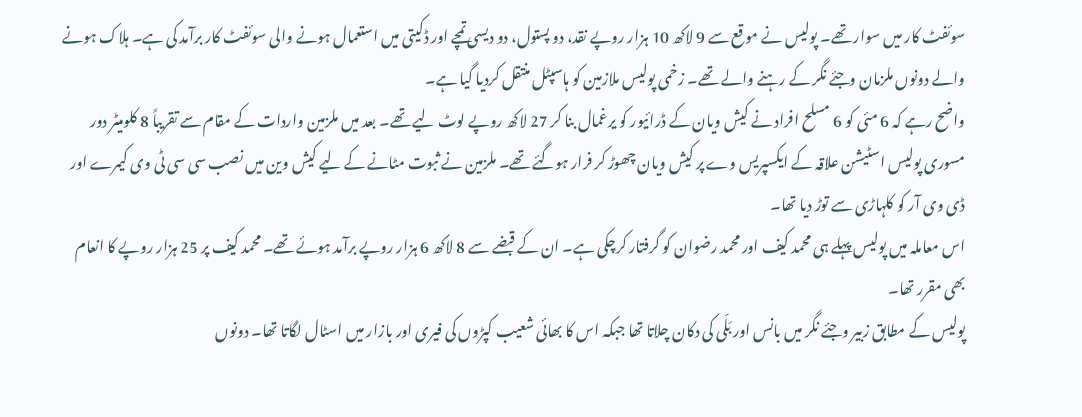سوئفٹ کار میں سوار تھے۔ پولیس نے موقع سے 9 لاکھ 10 ہزار روپے نقد، دو پستول، دو دیسی تمچے اور ڈکیتی میں استعمال ہونے والی سوئفٹ کار برآمد کی ہے۔ ہلاک ہونے والے دونوں ملزمان وجئے نگر کے رہنے والے تھے۔ زخمی پولیس ملازمین کو ہاسپٹل منتقل کردیا گیا ہے۔
واضح رہے کہ 6 مئی کو 6 مسلح افراد نے کیش ویان کے ڈرائیور کو یرغمال بنا کر 27 لاکھ روپے لوٹ لیے تھے۔ بعد میں ملزمین واردات کے مقام سے تقریباً 8 کلومیٹر دور مسوری پولیس اسٹیشن علاقہ کے ایکسپریس وے پر کیش ویان چھوڑ کر فرار ہوگئے تھے۔ ملزمین نے ثبوت مٹانے کے لیے کیش وین میں نصب سی سی ٹی وی کیمرے اور ڈی وی آر کو کلہاڑی سے توڑ دیا تھا۔
اس معاملہ میں پولیس پہلے ہی محمد کیف اور محمد رضوان کو گرفتار کرچکی ہے۔ ان کے قبضے سے 8 لاکھ 6 ہزار روپے برآمد ہوئے تھے۔ محمد کیف پر 25 ہزار روپے کا انعام بھی مقرر تھا۔
پولیس کے مطابق زبیر وجئے نگر میں بانس اور بَلّی کی دکان چلاتا تھا جبکہ اس کا بھائی شعیب کپڑوں کی فیری اور بازار میں اسٹال لگاتا تھا۔ دونوں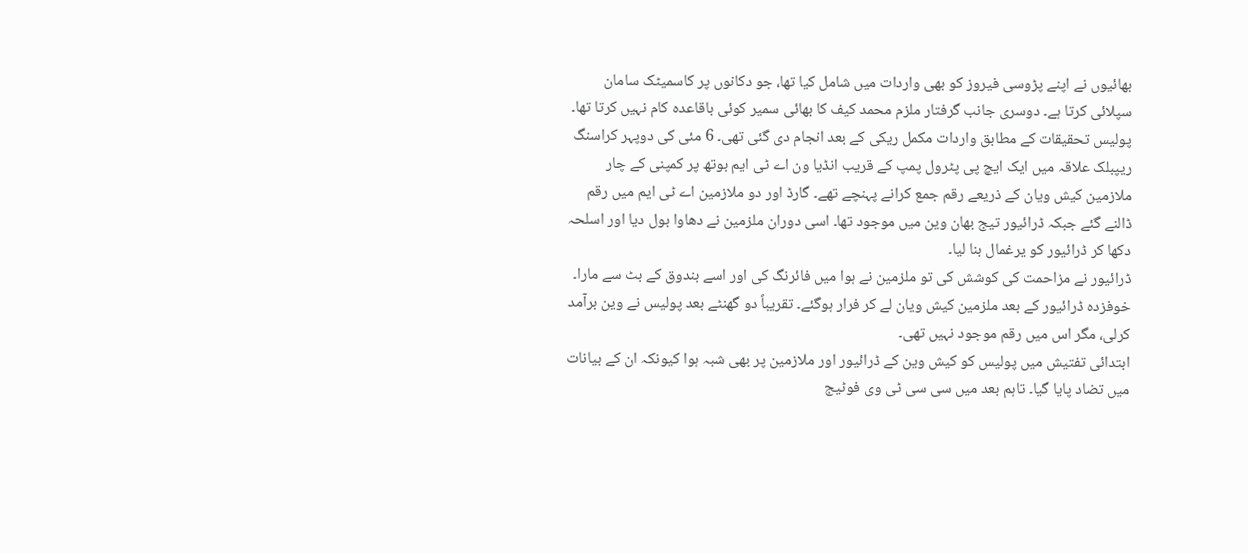بھائیوں نے اپنے پڑوسی فیروز کو بھی واردات میں شامل کیا تھا، جو دکانوں پر کاسمیٹک سامان سپلائی کرتا ہے۔ دوسری جانب گرفتار ملزم محمد کیف کا بھائی سمیر کوئی باقاعدہ کام نہیں کرتا تھا۔
پولیس تحقیقات کے مطابق واردات مکمل ریکی کے بعد انجام دی گئی تھی۔ 6 مئی کی دوپہر کراسنگ ریپبلک علاقہ میں ایک ایچ پی پٹرول پمپ کے قریب انڈیا ون اے ٹی ایم بوتھ پر کمپنی کے چار ملازمین کیش ویان کے ذریعے رقم جمع کرانے پہنچے تھے۔ گارڈ اور دو ملازمین اے ٹی ایم میں رقم ڈالنے گئے جبکہ ڈرائیور تیج بھان وین میں موجود تھا۔ اسی دوران ملزمین نے دھاوا بول دیا اور اسلحہ دکھا کر ڈرائیور کو یرغمال بنا لیا۔
ڈرائیور نے مزاحمت کی کوشش کی تو ملزمین نے ہوا میں فائرنگ کی اور اسے بندوق کے بٹ سے مارا۔ خوفزدہ ڈرائیور کے بعد ملزمین کیش ویان لے کر فرار ہوگئے۔ تقریباً دو گھنٹے بعد پولیس نے وین برآمد کرلی، مگر اس میں رقم موجود نہیں تھی۔
ابتدائی تفتیش میں پولیس کو کیش وین کے ڈرائیور اور ملازمین پر بھی شبہ ہوا کیونکہ ان کے بیانات میں تضاد پایا گیا۔ تاہم بعد میں سی سی ٹی وی فوٹیج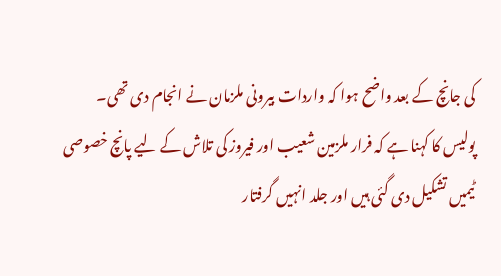کی جانچ کے بعد واضح ہوا کہ واردات بیرونی ملزمان نے انجام دی تھی۔
پولیس کا کہنا ہے کہ فرار ملزمین شعیب اور فیروز کی تلاش کے لیے پانچ خصوصی ٹیمیں تشکیل دی گئی ہیں اور جلد انہیں گرفتار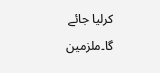کرلیا جائے گا۔ملزمین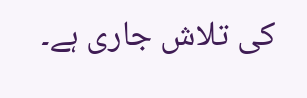کی تلاش جاری ہے۔